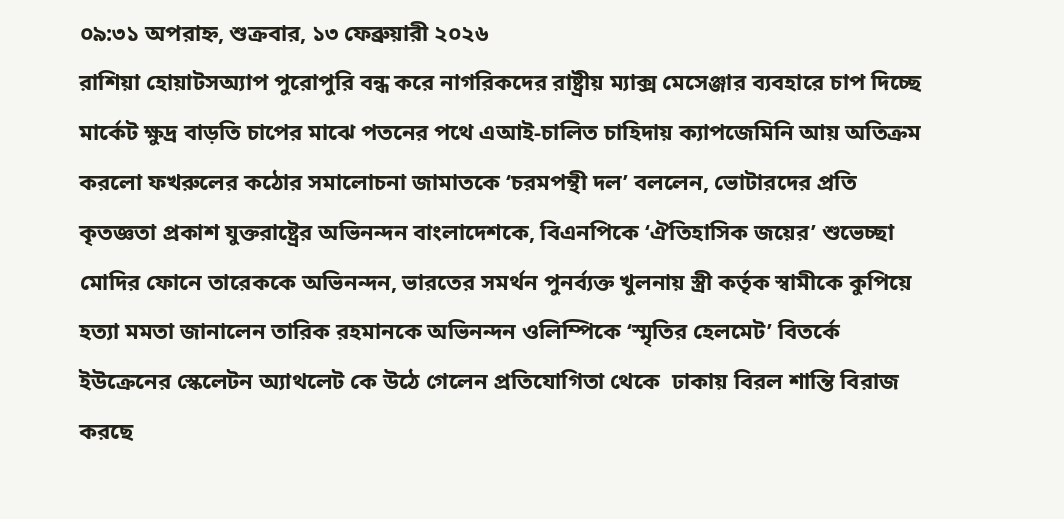০৯:৩১ অপরাহ্ন, শুক্রবার, ১৩ ফেব্রুয়ারী ২০২৬
রাশিয়া হোয়াটসঅ্যাপ পুরোপুরি বন্ধ করে নাগরিকদের রাষ্ট্রীয় ম্যাক্স মেসেঞ্জার ব্যবহারে চাপ দিচ্ছে মার্কেট ক্ষুদ্র বাড়তি চাপের মাঝে পতনের পথে এআই-চালিত চাহিদায় ক্যাপজেমিনি আয় অতিক্রম করলো ফখরুলের কঠোর সমালোচনা জামাতকে ‘চরমপন্থী দল’ বললেন, ভোটারদের প্রতি কৃতজ্ঞতা প্রকাশ যুক্তরাষ্ট্রের অভিনন্দন বাংলাদেশকে, বিএনপিকে ‘ঐতিহাসিক জয়ের’ শুভেচ্ছা মোদির ফোনে তারেককে অভিনন্দন, ভারতের সমর্থন পুনর্ব্যক্ত খুলনায় স্ত্রী কর্তৃক স্বামীকে কুপিয়ে হত্যা মমতা জানালেন তারিক রহমানকে অভিনন্দন ওলিম্পিকে ‘স্মৃতির হেলমেট’ বিতর্কে ইউক্রেনের স্কেলেটন অ্যাথলেট কে উঠে গেলেন প্রতিযোগিতা থেকে  ঢাকায় বিরল শান্তি বিরাজ করছে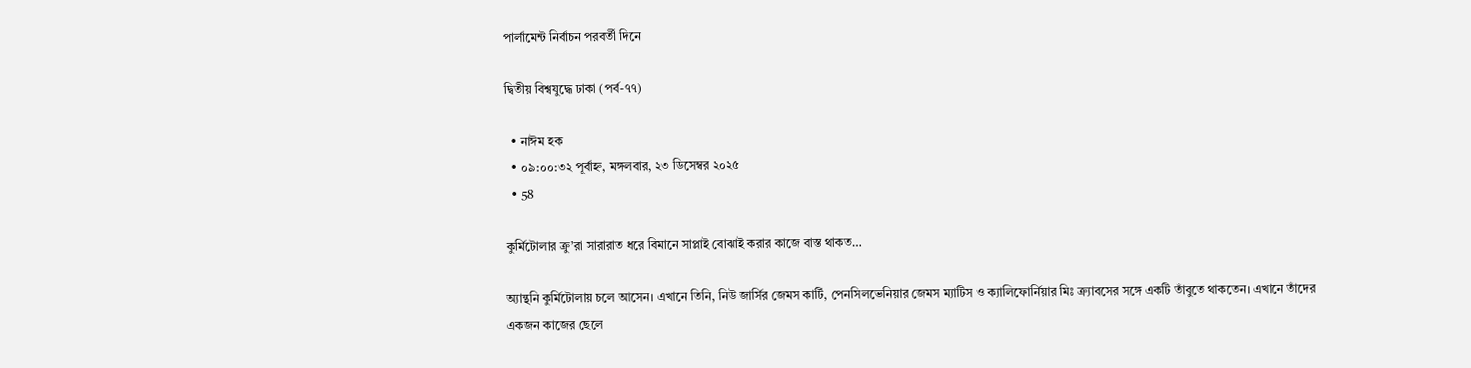পার্লামেন্ট নির্বাচন পরবর্তী দিনে

দ্বিতীয় বিশ্বযুদ্ধে ঢাকা (পর্ব-৭৭)

  • নাঈম হক
  • ০৯:০০:৩২ পূর্বাহ্ন, মঙ্গলবার, ২৩ ডিসেম্বর ২০২৫
  • 58

কুর্মিটোলার ক্রু’রা সারারাত ধরে বিমানে সাপ্লাই বোঝাই করার কাজে বাস্ত থাকত…

অ্যান্থনি কুর্মিটোলায় চলে আসেন। এখানে তিনি, নিউ জার্সির জেমস কার্টি, পেনসিলভেনিয়ার জেমস ম্যাটিস ও ক্যালিফোর্নিয়ার মিঃ ক্র্যাবসের সঙ্গে একটি তাঁবুতে থাকতেন। এখানে তাঁদের একজন কাজের ছেলে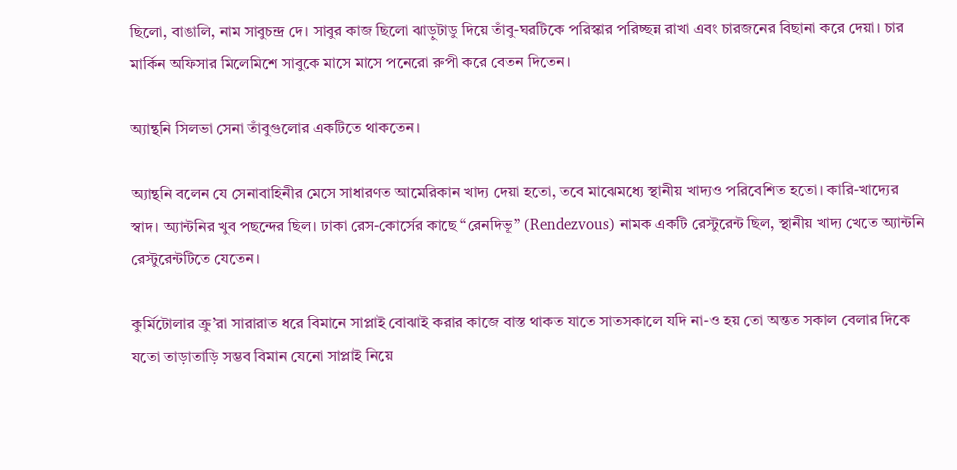ছিলো, বাঙালি, নাম সাবুচন্দ্র দে। সাবুর কাজ ছিলো ঝাড়ুটাডু দিয়ে তাঁবু-ঘরটিকে পরিস্কার পরিচ্ছন্ন রাখা এবং চারজনের বিছানা করে দেয়া। চার মার্কিন অফিসার মিলেমিশে সাবুকে মাসে মাসে পনেরো রুপী করে বেতন দিতেন।

অ্যান্থনি সিলভা সেনা তাঁবুগুলোর একটিতে থাকতেন।

অ্যান্থনি বলেন যে সেনাবাহিনীর মেসে সাধারণত আমেরিকান খাদ্য দেয়া হতো, তবে মাঝেমধ্যে স্থানীয় খাদ্যও পরিবেশিত হতো। কারি-খাদ্যের স্বাদ। অ্যান্টনির খুব পছন্দের ছিল। ঢাকা রেস-কোর্সের কাছে “রেনদিভূ” (Rendezvous) নামক একটি রেস্টুরেন্ট ছিল, স্থানীয় খাদ্য খেতে অ্যান্টনি রেস্টুরেন্টটিতে যেতেন।

কুর্মিটোলার ক্রু’রা সারারাত ধরে বিমানে সাপ্লাই বোঝাই করার কাজে বাস্ত থাকত যাতে সাতসকালে যদি না-ও হয় তো অন্তত সকাল বেলার দিকে যতো তাড়াতাড়ি সম্ভব বিমান যেনো সাপ্লাই নিয়ে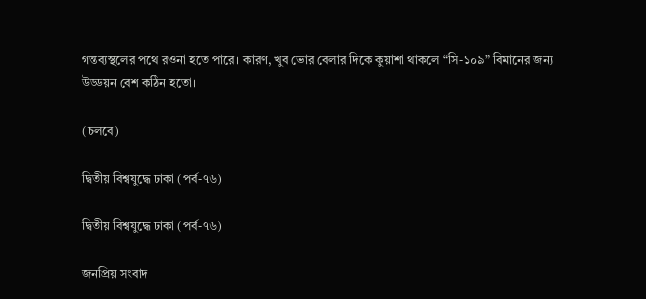গন্তব্যস্থলের পথে রওনা হতে পারে। কারণ, খুব ভোর বেলার দিকে কুয়াশা থাকলে “সি-১০৯” বিমানের জন্য উড্ডয়ন বেশ কঠিন হতো।

(চলবে)

দ্বিতীয় বিশ্বযুদ্ধে ঢাকা (পর্ব-৭৬)

দ্বিতীয় বিশ্বযুদ্ধে ঢাকা (পর্ব-৭৬)

জনপ্রিয় সংবাদ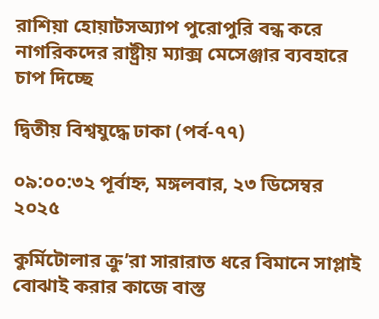রাশিয়া হোয়াটসঅ্যাপ পুরোপুরি বন্ধ করে নাগরিকদের রাষ্ট্রীয় ম্যাক্স মেসেঞ্জার ব্যবহারে চাপ দিচ্ছে

দ্বিতীয় বিশ্বযুদ্ধে ঢাকা (পর্ব-৭৭)

০৯:০০:৩২ পূর্বাহ্ন, মঙ্গলবার, ২৩ ডিসেম্বর ২০২৫

কুর্মিটোলার ক্রু’রা সারারাত ধরে বিমানে সাপ্লাই বোঝাই করার কাজে বাস্ত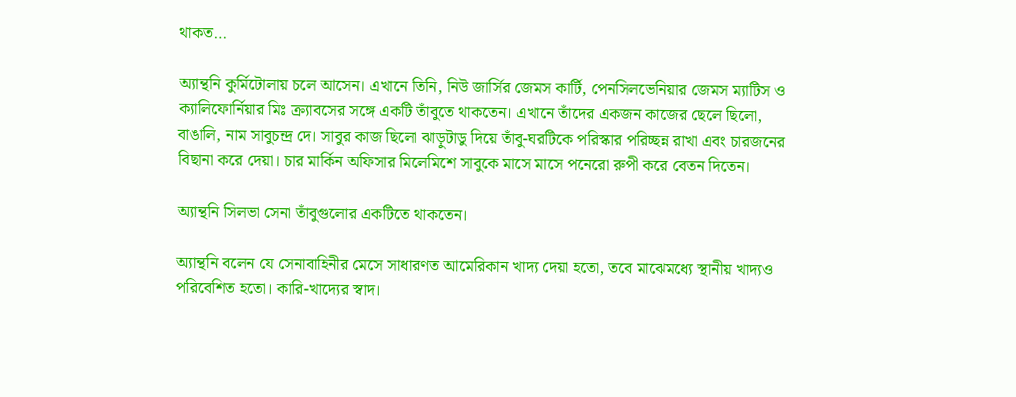থাকত…

অ্যান্থনি কুর্মিটোলায় চলে আসেন। এখানে তিনি, নিউ জার্সির জেমস কার্টি, পেনসিলভেনিয়ার জেমস ম্যাটিস ও ক্যালিফোর্নিয়ার মিঃ ক্র্যাবসের সঙ্গে একটি তাঁবুতে থাকতেন। এখানে তাঁদের একজন কাজের ছেলে ছিলো, বাঙালি, নাম সাবুচন্দ্র দে। সাবুর কাজ ছিলো ঝাড়ুটাডু দিয়ে তাঁবু-ঘরটিকে পরিস্কার পরিচ্ছন্ন রাখা এবং চারজনের বিছানা করে দেয়া। চার মার্কিন অফিসার মিলেমিশে সাবুকে মাসে মাসে পনেরো রুপী করে বেতন দিতেন।

অ্যান্থনি সিলভা সেনা তাঁবুগুলোর একটিতে থাকতেন।

অ্যান্থনি বলেন যে সেনাবাহিনীর মেসে সাধারণত আমেরিকান খাদ্য দেয়া হতো, তবে মাঝেমধ্যে স্থানীয় খাদ্যও পরিবেশিত হতো। কারি-খাদ্যের স্বাদ।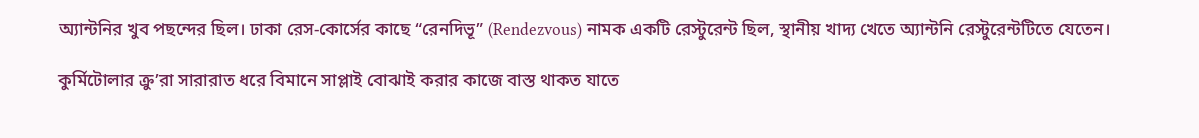অ্যান্টনির খুব পছন্দের ছিল। ঢাকা রেস-কোর্সের কাছে “রেনদিভূ” (Rendezvous) নামক একটি রেস্টুরেন্ট ছিল, স্থানীয় খাদ্য খেতে অ্যান্টনি রেস্টুরেন্টটিতে যেতেন।

কুর্মিটোলার ক্রু’রা সারারাত ধরে বিমানে সাপ্লাই বোঝাই করার কাজে বাস্ত থাকত যাতে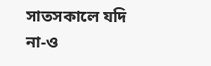সাতসকালে যদি না-ও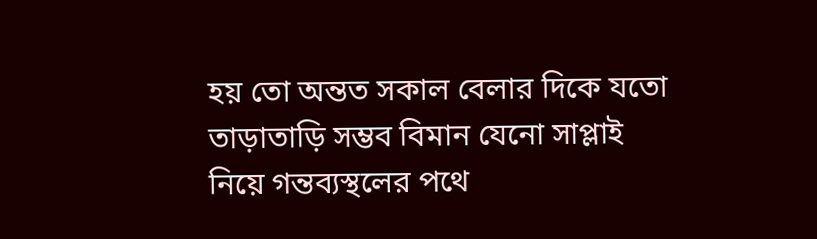হয় তো অন্তত সকাল বেলার দিকে যতো তাড়াতাড়ি সম্ভব বিমান যেনো সাপ্লাই নিয়ে গন্তব্যস্থলের পথে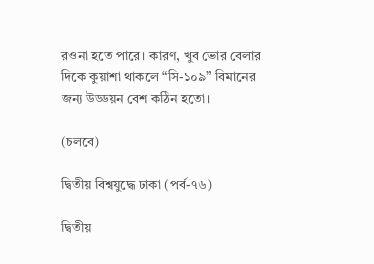রওনা হতে পারে। কারণ, খুব ভোর বেলার দিকে কুয়াশা থাকলে “সি-১০৯” বিমানের জন্য উড্ডয়ন বেশ কঠিন হতো।

(চলবে)

দ্বিতীয় বিশ্বযুদ্ধে ঢাকা (পর্ব-৭৬)

দ্বিতীয়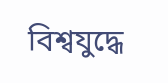বিশ্বযুদ্ধে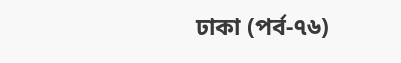ঢাকা (পর্ব-৭৬)